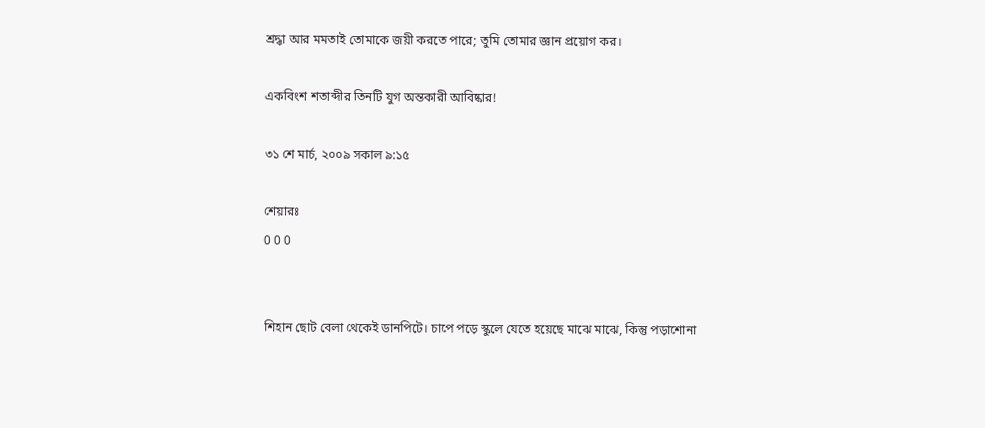শ্রদ্ধা আর মমতাই তোমাকে জয়ী করতে পারে; তুমি তোমার জ্ঞান প্রয়োগ কর।

একবিংশ শতাব্দীর তিনটি যুগ অন্তকারী আবিষ্কার!

৩১ শে মার্চ, ২০০৯ সকাল ৯:১৫

শেয়ারঃ
0 0 0


শিহান ছোট বেলা থেকেই ডানপিটে। চাপে পড়ে স্কুলে যেতে হয়েছে মাঝে মাঝে, কিন্তু পড়াশোনা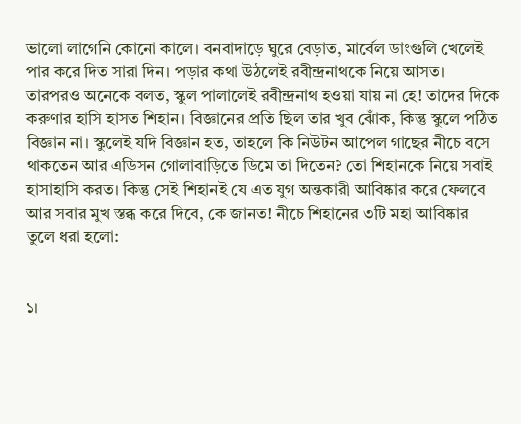ভালো লাগেনি কোনো কালে। বনবাদাড়ে ঘুরে বেড়াত, মার্বেল ডাংগুলি খেলেই পার করে দিত সারা দিন। পড়ার কথা উঠলেই রবীন্দ্রনাথকে নিয়ে আসত। তারপরও অনেকে বলত, স্কুল পালালেই রবীন্দ্রনাথ হওয়া যায় না হে! তাদের দিকে করুণার হাসি হাসত শিহান। বিজ্ঞানের প্রতি ছিল তার খুব ঝোঁক, কিন্তু স্কুলে পঠিত বিজ্ঞান না। স্কুলেই যদি বিজ্ঞান হত, তাহলে কি নিউটন আপেল গাছের নীচে বসে থাকতেন আর এডিসন গোলাবাড়িতে ডিমে তা দিতেন? তো শিহানকে নিয়ে সবাই হাসাহাসি করত। কিন্তু সেই শিহানই যে এত যুগ অন্তকারী আবিষ্কার করে ফেলবে আর সবার মুখ স্তব্ধ করে দিবে, কে জানত! নীচে শিহানের ৩টি মহা আবিষ্কার তুলে ধরা হলো:


১।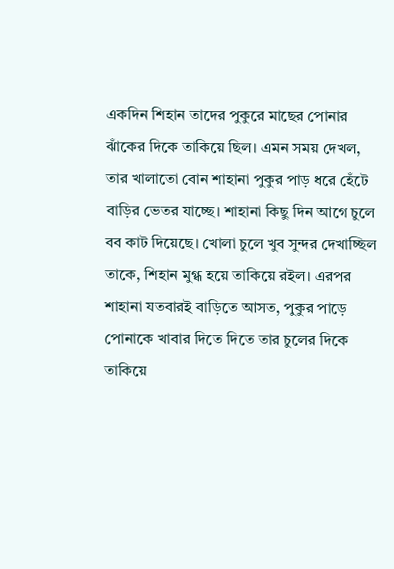একদিন শিহান তাদের পুকুরে মাছের পোনার ঝাঁকের দিকে তাকিয়ে ছিল। এমন সময় দেখল, তার খালাতো বোন শাহানা পুকুর পাড় ধরে হেঁটে বাড়ির ভেতর যাচ্ছে। শাহানা কিছু দিন আগে চুলে বব কাট দিয়েছে। খোলা চুলে খুব সুন্দর দেখাচ্ছিল তাকে, শিহান মুগ্ধ হয়ে তাকিয়ে রইল। এরপর শাহানা যতবারই বাড়িতে আসত, পুকুর পাড়ে পোনাকে খাবার দিতে দিতে তার চুলের দিকে তাকিয়ে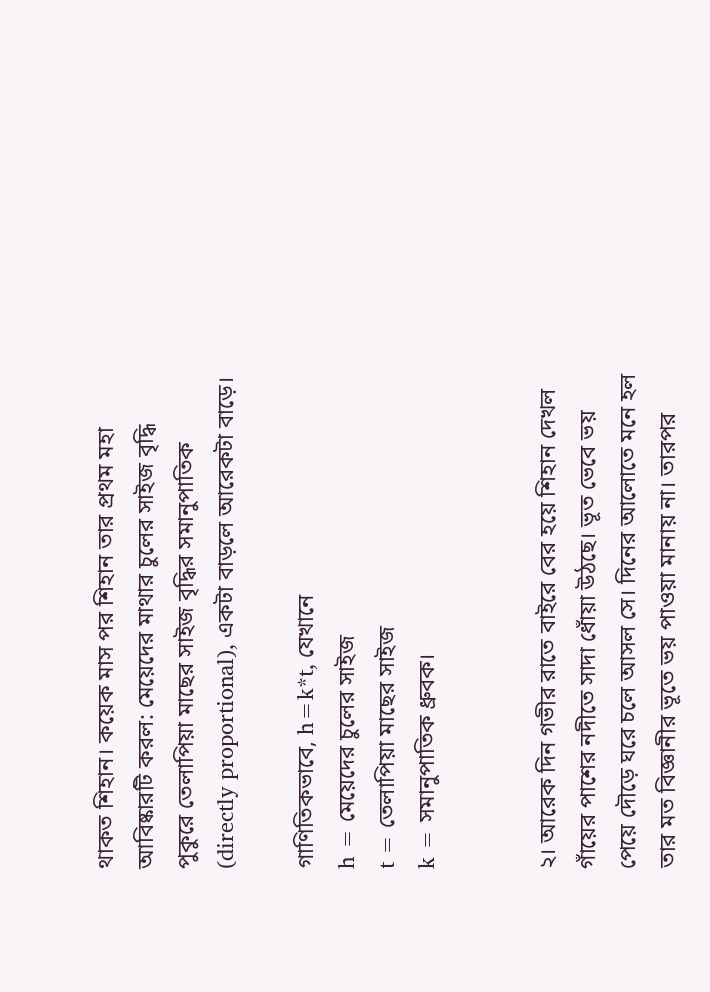থাকত শিহান। কয়েক মাস পর শিহান তার প্রথম মহা আবিষ্কারটি করল: মেয়েদের মাথার চুলের সাইজ বৃদ্ধি পুকুরে তেলাপিয়া মাছের সাইজ বৃদ্ধির সমানুপাতিক (directly proportional), একটা বাড়লে আরেকটা বাড়ে।

গাণিতিকভাবে, h=k*t, যেখানে
h = মেয়েদের চুলের সাইজ
t = তেলাপিয়া মাছের সাইজ
k = সমানুপাতিক ধ্রুবক।


২। আরেক দিন গভীর রাতে বাইরে বের হয়ে শিহান দেখল গাঁয়ের পাশের নদীতে সাদা ধোঁয়া উঠছে। ভূত ভেবে ভয় পেয়ে দৌড়ে ঘরে চলে আসল সে। দিনের আলোতে মনে হল তার মত বিজ্ঞানীর ভূতে ভয় পাওয়া মানায় না। তারপর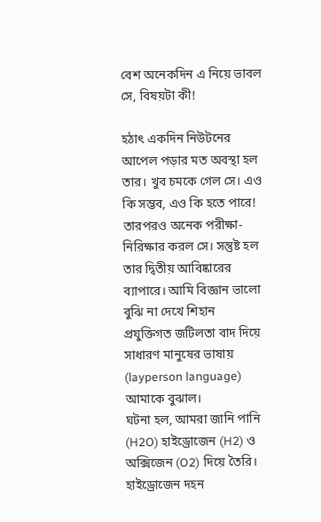বেশ অনেকদিন এ নিয়ে ভাবল সে, বিষয়টা কী!

হঠাৎ একদিন নিউটনের আপেল পড়ার মত অবস্থা হল তার। খুব চমকে গেল সে। এও কি সম্ভব, এও কি হতে পারে! তারপরও অনেক পরীক্ষা-নিরিক্ষার করল সে। সন্তুষ্ট হল তার দ্বিতীয় আবিষ্কারের ব্যাপারে। আমি বিজ্ঞান ভালো বুঝি না দেখে শিহান প্রযুক্তিগত জটিলতা বাদ দিয়ে সাধারণ মানুষের ভাষায় (layperson language) আমাকে বুঝাল।
ঘটনা হল, আমরা জানি পানি (H2O) হাইড্রোজেন (H2) ও অক্সিজেন (O2) দিয়ে তৈরি। হাইড্রোজেন দহন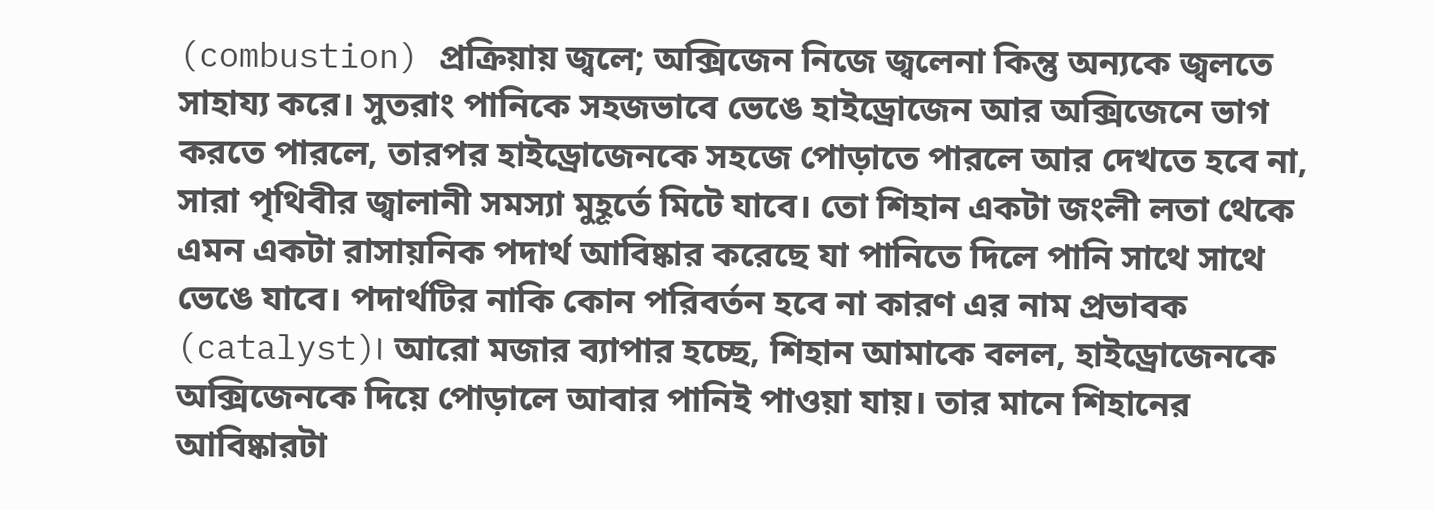(combustion) প্রক্রিয়ায় জ্বলে; অক্সিজেন নিজে জ্বলেনা কিন্তু অন্যকে জ্বলতে সাহায্য করে। সুতরাং পানিকে সহজভাবে ভেঙে হাইড্রোজেন আর অক্সিজেনে ভাগ করতে পারলে, তারপর হাইড্রোজেনকে সহজে পোড়াতে পারলে আর দেখতে হবে না, সারা পৃথিবীর জ্বালানী সমস্যা মুহূর্তে মিটে যাবে। তো শিহান একটা জংলী লতা থেকে এমন একটা রাসায়নিক পদার্থ আবিষ্কার করেছে যা পানিতে দিলে পানি সাথে সাথে ভেঙে যাবে। পদার্থটির নাকি কোন পরিবর্তন হবে না কারণ এর নাম প্রভাবক (catalyst)। আরো মজার ব্যাপার হচ্ছে, শিহান আমাকে বলল, হাইড্রোজেনকে অক্সিজেনকে দিয়ে পোড়ালে আবার পানিই পাওয়া যায়। তার মানে শিহানের আবিষ্কারটা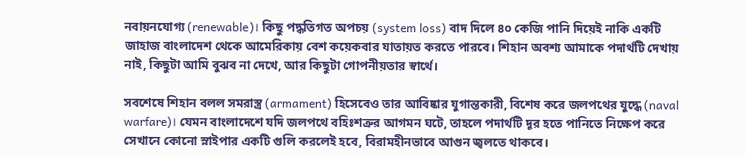নবায়নযোগ্য (renewable)। কিছু পদ্ধতিগত অপচয় (system loss) বাদ দিলে ৪০ কেজি পানি দিয়েই নাকি একটি জাহাজ বাংলাদেশ থেকে আমেরিকায় বেশ কয়েকবার যাতায়ত করতে পারবে। শিহান অবশ্য আমাকে পদার্থটি দেখায় নাই, কিছুটা আমি বুঝব না দেখে, আর কিছুটা গোপনীয়তার স্বার্থে।

সবশেষে শিহান বলল সমরাস্ত্র (armament) হিসেবেও তার আবিষ্কার যুগান্তকারী, বিশেষ করে জলপথের যুদ্ধে (naval warfare)। যেমন বাংলাদেশে যদি জলপথে বহিঃশত্রুর আগমন ঘটে, তাহলে পদার্থটি দূর হতে পানিতে নিক্ষেপ করে সেখানে কোনো স্নাইপার একটি গুলি করলেই হবে, বিরামহীনভাবে আগুন জ্বলতে থাকবে।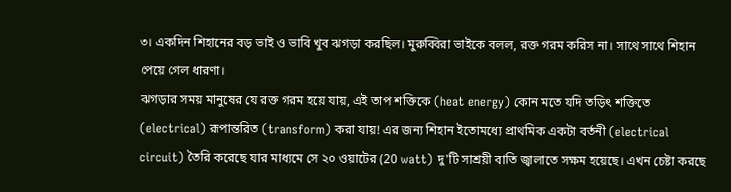৩। একদিন শিহানের বড় ভাই ও ভাবি খুব ঝগড়া করছিল। মুরুব্বিরা ভাইকে বলল, রক্ত গরম করিস না। সাথে সাথে শিহান পেয়ে গেল ধারণা।
ঝগড়ার সময় মানুষের যে রক্ত গরম হয়ে যায়, এই তাপ শক্তিকে (heat energy) কোন মতে যদি তড়িৎ শক্তিতে (electrical) রূপান্তরিত (transform) করা যায়! এর জন্য শিহান ইতোমধ্যে প্রাথমিক একটা বর্তনী (electrical circuit) তৈরি করেছে যার মাধ্যমে সে ২০ ওয়াটের (20 watt) দু'টি সাশ্রয়ী বাতি জ্বালাতে সক্ষম হয়েছে। এখন চেষ্টা করছে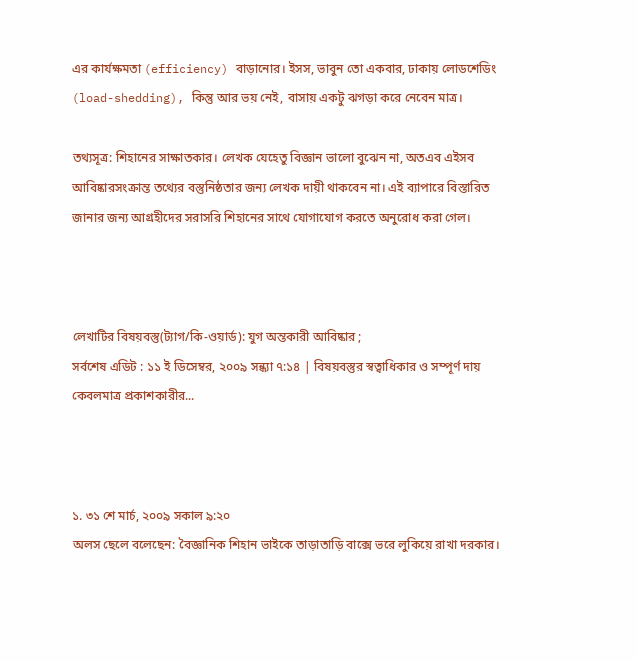এর কার্যক্ষমতা (efficiency) বাড়ানোর। ইসস, ভাবুন তো একবার, ঢাকায় লোডশেডিং (load-shedding), কিন্তু আর ভয় নেই, বাসায় একটু ঝগড়া করে নেবেন মাত্র।

তথ্যসূত্র: শিহানের সাক্ষাতকার। লেখক যেহেতু বিজ্ঞান ভালো বুঝেন না, অতএব এইসব আবিষ্কারসংক্রান্ত তথ্যের বস্তুনিষ্ঠতার জন্য লেখক দায়ী থাকবেন না। এই ব্যাপারে বিস্তারিত জানার জন্য আগ্রহীদের সরাসরি শিহানের সাথে যোগাযোগ করতে অনুরোধ করা গেল।



লেখাটির বিষয়বস্তু(ট্যাগ/কি-ওয়ার্ড): যুগ অন্তকারী আবিষ্কার ;
সর্বশেষ এডিট : ১১ ই ডিসেম্বর, ২০০৯ সন্ধ্যা ৭:১৪ | বিষয়বস্তুর স্বত্বাধিকার ও সম্পূর্ণ দায় কেবলমাত্র প্রকাশকারীর...



১. ৩১ শে মার্চ, ২০০৯ সকাল ৯:২০
অলস ছেলে বলেছেন: বৈজ্ঞানিক শিহান ভাইকে তাড়াতাড়ি বাক্সে ভরে লুকিয়ে রাখা দরকার।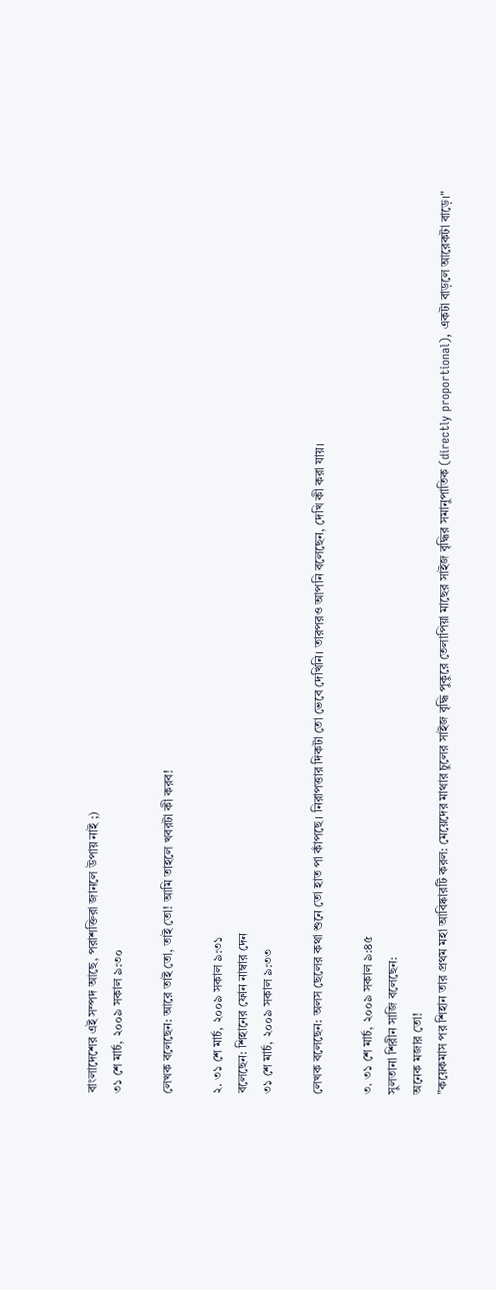বাংলাদেশের এই সম্পদ আছে, পরাশক্তিরা জানলে উপায় নাই ;)
৩১ শে মার্চ, ২০০৯ সকাল ৯:৩০

লেখক বলেছেন: আরে তাই তো, তাই তো! আমি তাহলে খবরটা কী করব!

২. ৩১ শে মার্চ, ২০০৯ সকাল ৯:৩১
বলেছেন: শিহানের ফোন নাম্বার দেন
৩১ শে মার্চ, ২০০৯ সকাল ৯:৩৩

লেখক বলেছেন: অলস ছেলের কথা শুনে তো হাত পা কাঁপছে। নিরাপত্তার দিকটা তো ভেবে দেখিনি। তারপরও আপনি বলেছেন, দেখি কী করা যায়।

৩. ৩১ শে মার্চ, ২০০৯ সকাল ৯:৪৫
সুলতানা শিরীন সাজি বলেছেন:
অনেক মজার তো!
"কয়েকমাস পর শিহান তার প্রথম মহা আবিষ্কারটি করল: মেয়েদের মাথার চুলের সাইজ বৃদ্ধি পুকুরে তেলাপিয়া মাছের সাইজ বৃদ্ধির সমানুপাতিক (directly proportional), একটা বাড়লে আরেকটা বাড়ে।"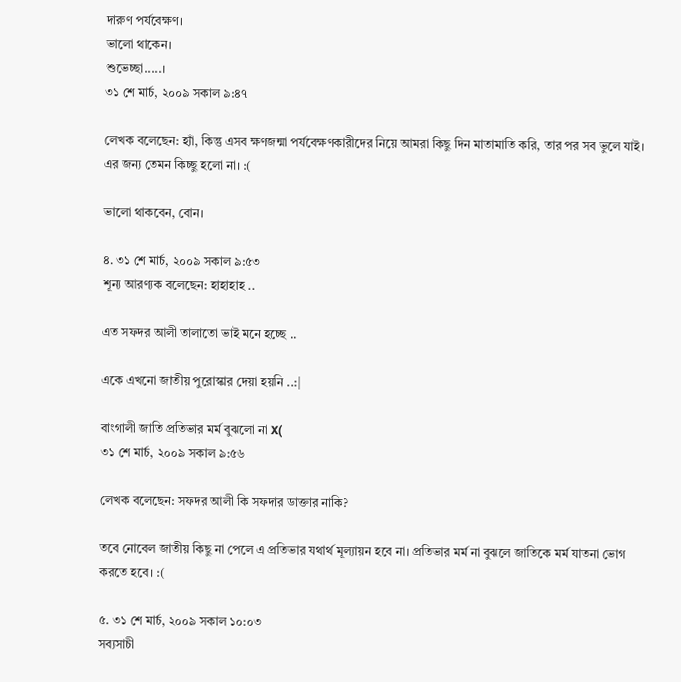দারুণ পর্যবেক্ষণ।
ভালো থাকেন।
শুভেচ্ছা.....।
৩১ শে মার্চ, ২০০৯ সকাল ৯:৪৭

লেখক বলেছেন: হ্যাঁ, কিন্তু এসব ক্ষণজন্মা পর্যবেক্ষণকারীদের নিয়ে আমরা কিছু দিন মাতামাতি করি, তার পর সব ভুলে যাই। এর জন্য তেমন কিচ্ছু হলো না। :(

ভালো থাকবেন, বোন।

৪. ৩১ শে মার্চ, ২০০৯ সকাল ৯:৫৩
শূন্য আরণ্যক বলেছেন: হাহাহাহ ..

এত সফদর আলী তালাতো ভাই মনে হচ্ছে ..

একে এখনো জাতীয় পুরোস্কার দেয়া হয়নি ..:|

বাংগালী জাতি প্রতিভার মর্ম বুঝলো না X(
৩১ শে মার্চ, ২০০৯ সকাল ৯:৫৬

লেখক বলেছেন: সফদর আলী কি সফদার ডাক্তার নাকি?

তবে নোবেল জাতীয় কিছু না পেলে এ প্রতিভার যথার্থ মূল্যায়ন হবে না। প্রতিভার মর্ম না বুঝলে জাতিকে মর্ম যাতনা ভোগ করতে হবে। :(

৫. ৩১ শে মার্চ, ২০০৯ সকাল ১০:০৩
সব্যসাচী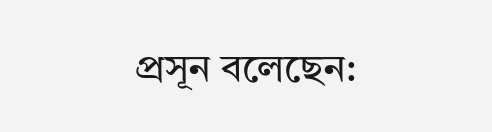প্রসূন বলেছেন: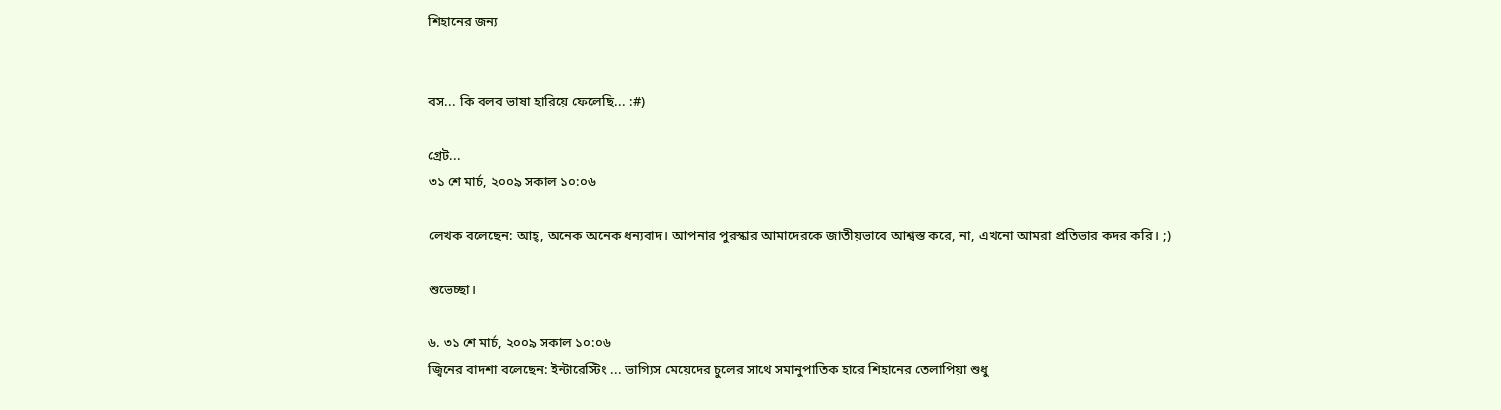শিহানের জন্য


বস... কি বলব ভাষা হারিয়ে ফেলেছি... :#)

গ্রেট...
৩১ শে মার্চ, ২০০৯ সকাল ১০:০৬

লেখক বলেছেন: আহ্‌, অনেক অনেক ধন্যবাদ। আপনার পুরস্কার আমাদেরকে জাতীয়ভাবে আশ্বস্ত করে, না, এখনো আমরা প্রতিভার কদর করি। ;)

শুভেচ্ছা।

৬. ৩১ শে মার্চ, ২০০৯ সকাল ১০:০৬
জ্বিনের বাদশা বলেছেন: ইন্টারেস্টিং ... ভাগ্যিস মেয়েদের চুলের সাথে সমানুপাতিক হারে শিহানের তেলাপিয়া শুধু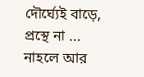দৌর্ঘ্যেই বাড়ে, প্রস্থে না ... নাহলে আর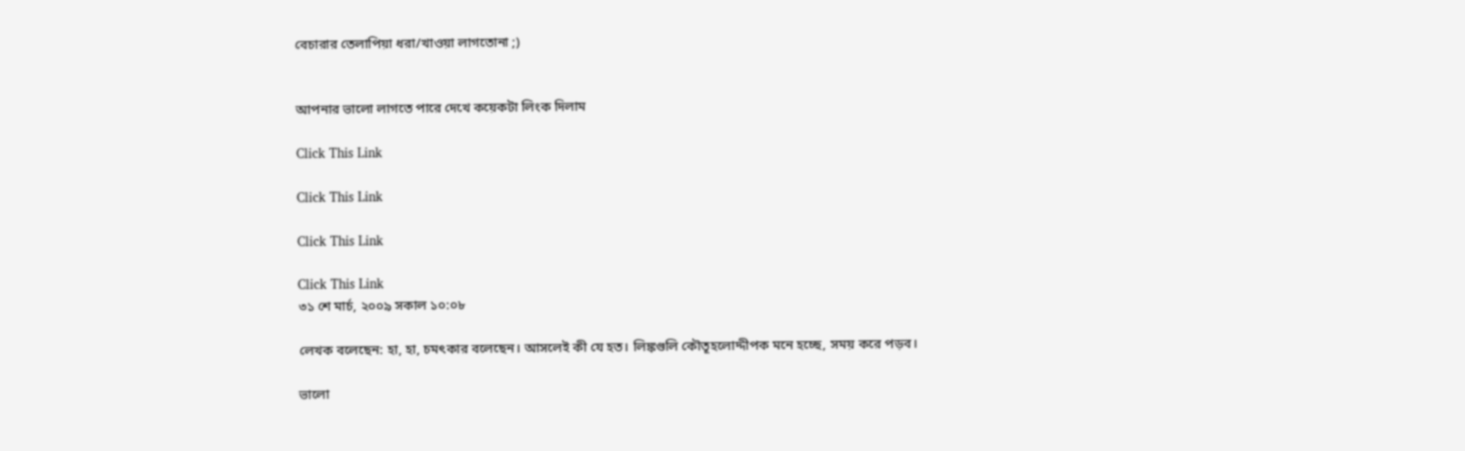বেচারার তেলাপিয়া ধরা/খাওয়া লাগতোনা ;)


আপনার ভালো লাগতে পারে দেখে কয়েকটা লিংক দিলাম

Click This Link

Click This Link

Click This Link

Click This Link
৩১ শে মার্চ, ২০০৯ সকাল ১০:০৮

লেখক বলেছেন: হা, হা, চমৎকার বলেছেন। আসলেই কী যে হত। লিঙ্কগুলি কৌতূহলোদ্দীপক মনে হচ্ছে, সময় করে পড়ব।

ভালো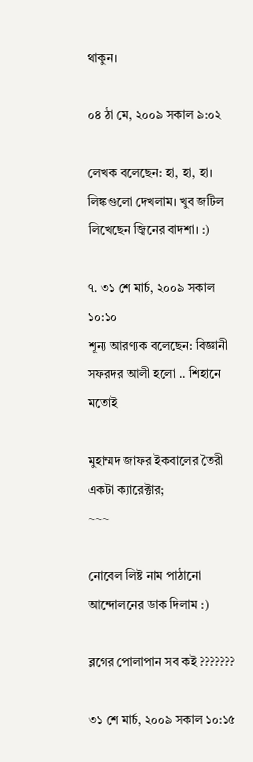থাকুন।

০৪ ঠা মে, ২০০৯ সকাল ৯:০২

লেখক বলেছেন: হা, হা, হা।
লিঙ্কগুলো দেখলাম। খুব জটিল লিখেছেন জ্বিনের বাদশা। :)

৭. ৩১ শে মার্চ, ২০০৯ সকাল ১০:১০
শূন্য আরণ্যক বলেছেন: বিজ্ঞানী সফরদর আলী হলো .. শিহানে মতোই

মুহাম্মদ জাফর ইকবালের তৈরী একটা ক্যারেক্টার;
~~~

নোবেল লিষ্ট নাম পাঠানো আন্দোলনের ডাক দিলাম :)

ব্লগের পোলাপান সব কই ???????

৩১ শে মার্চ, ২০০৯ সকাল ১০:১৫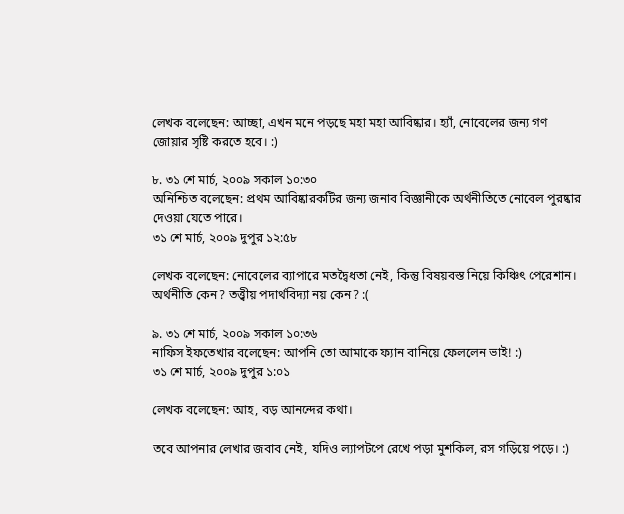লেখক বলেছেন: আচ্ছা, এখন মনে পড়ছে মহা মহা আবিষ্কার। হ্যাঁ, নোবেলের জন্য গণ জোয়ার সৃষ্টি করতে হবে। :)

৮. ৩১ শে মার্চ, ২০০৯ সকাল ১০:৩০
অনিশ্চিত বলেছেন: প্রথম আবিষ্কারকটির জন্য জনাব বিজ্ঞানীকে অর্থনীতিতে নোবেল পুরষ্কার দেওয়া যেতে পারে।
৩১ শে মার্চ, ২০০৯ দুপুর ১২:৫৮

লেখক বলেছেন: নোবেলের ব্যাপারে মতদ্বৈধতা নেই, কিন্তু বিষয়বস্ত নিয়ে কিঞ্চিৎ পেরেশান। অর্থনীতি কেন? তত্ত্বীয় পদার্থবিদ্যা নয় কেন? :(

৯. ৩১ শে মার্চ, ২০০৯ সকাল ১০:৩৬
নাফিস ইফতেখার বলেছেন: আপনি তো আমাকে ফ্যান বানিয়ে ফেললেন ভাই! :)
৩১ শে মার্চ, ২০০৯ দুপুর ১:০১

লেখক বলেছেন: আহ, বড় আনন্দের কথা।

তবে আপনার লেখার জবাব নেই, যদিও ল্যাপটপে রেখে পড়া মুশকিল, রস গড়িয়ে পড়ে। :)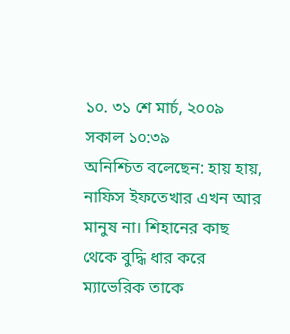১০. ৩১ শে মার্চ, ২০০৯ সকাল ১০:৩৯
অনিশ্চিত বলেছেন: হায় হায়, নাফিস ইফতেখার এখন আর মানুষ না। শিহানের কাছ থেকে বুদ্ধি ধার করে ম্যাভেরিক তাকে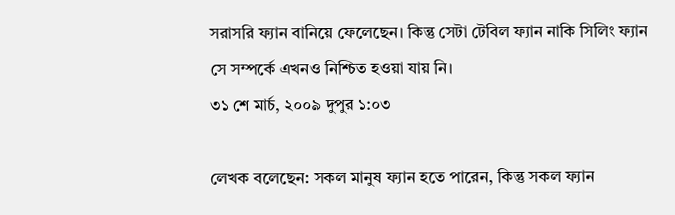সরাসরি ফ্যান বানিয়ে ফেলেছেন। কিন্তু সেটা টেবিল ফ্যান নাকি সিলিং ফ্যান সে সম্পর্কে এখনও নিশ্চিত হওয়া যায় নি।
৩১ শে মার্চ, ২০০৯ দুপুর ১:০৩

লেখক বলেছেন: সকল মানুষ ফ্যান হতে পারেন, কিন্তু সকল ফ্যান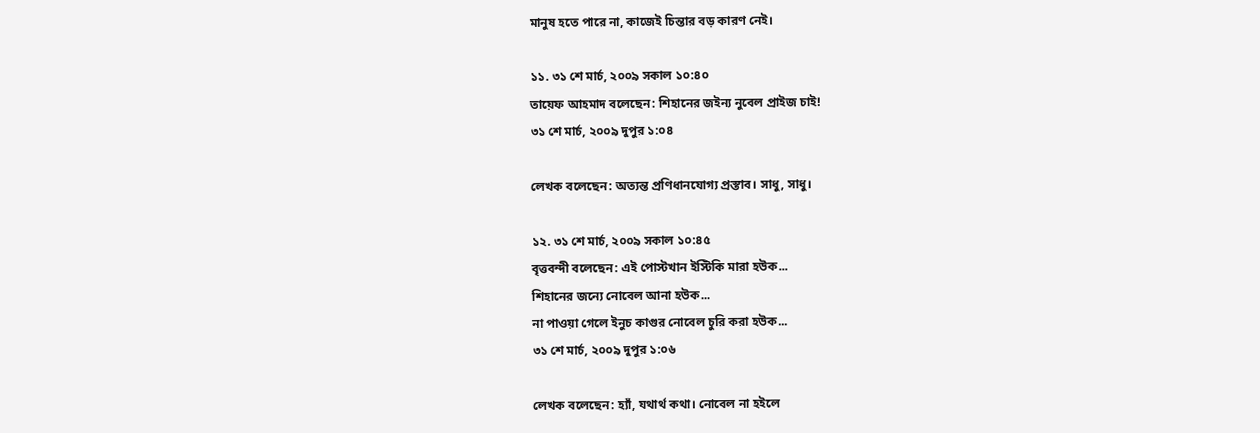মানুষ হতে পারে না, কাজেই চিন্তার বড় কারণ নেই।

১১. ৩১ শে মার্চ, ২০০৯ সকাল ১০:৪০
তায়েফ আহমাদ বলেছেন: শিহানের জইন্য নুবেল প্রাইজ চাই!
৩১ শে মার্চ, ২০০৯ দুপুর ১:০৪

লেখক বলেছেন: অত্যন্ত প্রণিধানযোগ্য প্রস্তাব। সাধু, সাধু।

১২. ৩১ শে মার্চ, ২০০৯ সকাল ১০:৪৫
বৃত্তবন্দী বলেছেন: এই পোস্টখান ইস্টিকি মারা হউক...
শিহানের জন্যে নোবেল আনা হউক...
না পাওয়া গেলে ইনুচ কাগুর নোবেল চুরি করা হউক...
৩১ শে মার্চ, ২০০৯ দুপুর ১:০৬

লেখক বলেছেন: হ্যাঁ, যথার্থ কথা। নোবেল না হইলে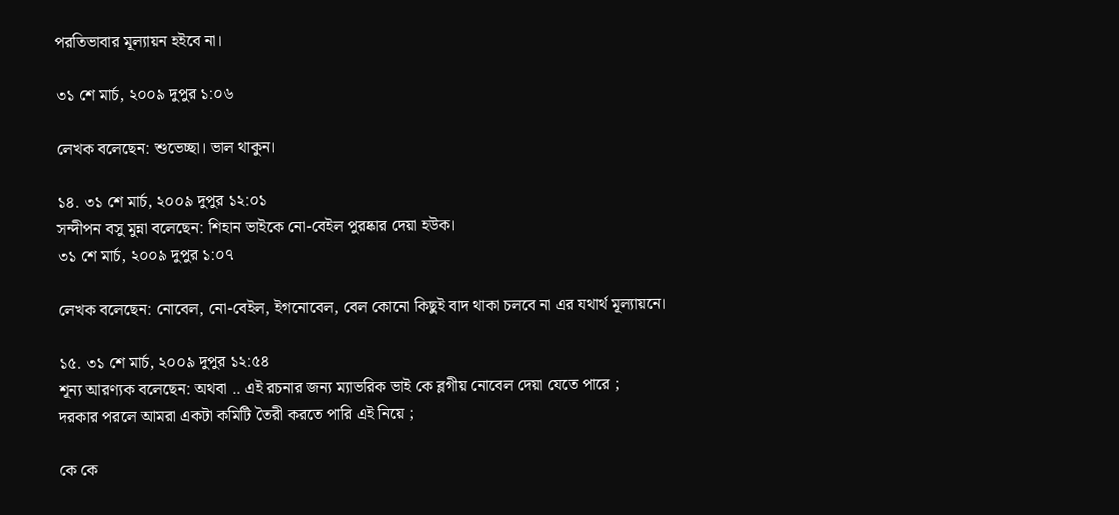পরতিভাবার মূল্যায়ন হইবে না।

৩১ শে মার্চ, ২০০৯ দুপুর ১:০৬

লেখক বলেছেন: শুভেচ্ছা। ভাল থাকুন।

১৪. ৩১ শে মার্চ, ২০০৯ দুপুর ১২:০১
সন্দীপন বসু মুন্না বলেছেন: শিহান ভাইকে নো-বেইল পুরষ্কার দেয়া হউক।
৩১ শে মার্চ, ২০০৯ দুপুর ১:০৭

লেখক বলেছেন: নোবেল, নো-বেইল, ইগনোবেল, বেল কোনো কিছুই বাদ থাকা চলবে না এর যথার্থ মূল্যায়নে।

১৫. ৩১ শে মার্চ, ২০০৯ দুপুর ১২:৫৪
শূন্য আরণ্যক বলেছেন: অথবা .. এই রচনার জন্য ম্যাভরিক ভাই কে ব্লগীয় নোবেল দেয়া যেতে পারে ;
দরকার পরলে আমরা একটা কমিটি তৈরী করতে পারি এই নিয়ে ;

কে কে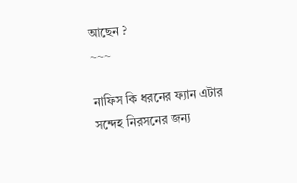আছেন ?
~~~

নাফিস কি ধরনের ফ্যান এটার সন্দেহ নিরসনের জন্য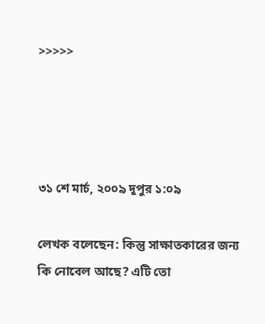>>>>>




৩১ শে মার্চ, ২০০৯ দুপুর ১:০৯

লেখক বলেছেন: কিন্তু সাক্ষাতকারের জন্য কি নোবেল আছে? এটি তো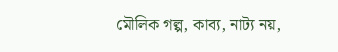মৌলিক গল্প, কাব্য, নাট্য নয়,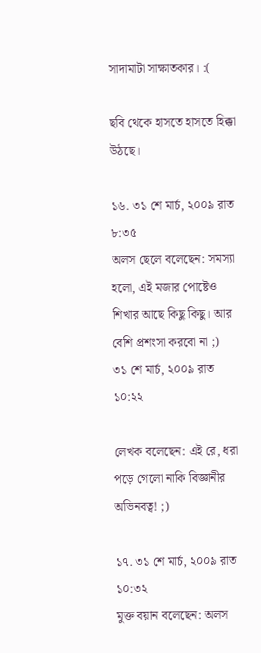সাদামাটা সাক্ষাতকার। :(

ছবি থেকে হাসতে হাসতে হিক্কা উঠছে।

১৬. ৩১ শে মার্চ, ২০০৯ রাত ৮:৩৫
অলস ছেলে বলেছেন: সমস্যা হলো, এই মজার পোষ্টেও শিখার আছে কিছু কিছু। আর বেশি প্রশংসা করবো না ;)
৩১ শে মার্চ, ২০০৯ রাত ১০:২২

লেখক বলেছেন: এই রে, ধরা পড়ে গেলো নাকি বিজ্ঞানীর অভিনবত্ব! ;)

১৭. ৩১ শে মার্চ, ২০০৯ রাত ১০:৩২
মুক্ত বয়ান বলেছেন: অলস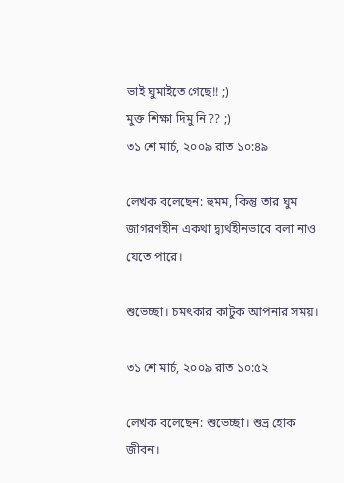ভাই ঘুমাইতে গেছে!! ;)
মুক্ত শিক্ষা দিমু নি?? ;)
৩১ শে মার্চ, ২০০৯ রাত ১০:৪৯

লেখক বলেছেন: হুমম, কিন্তু তার ঘুম জাগরণহীন একথা দ্ব্যর্থহীনভাবে বলা নাও যেতে পারে।

শুভেচ্ছা। চমৎকার কাটুক আপনার সময়।

৩১ শে মার্চ, ২০০৯ রাত ১০:৫২

লেখক বলেছেন: শুভেচ্ছা। শুভ্র হোক জীবন।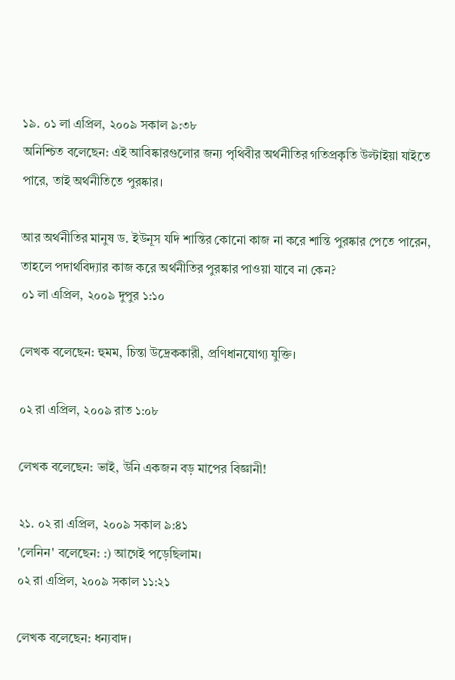১৯. ০১ লা এপ্রিল, ২০০৯ সকাল ৯:৩৮
অনিশ্চিত বলেছেন: এই আবিষ্কারগুলোর জন্য পৃথিবীর অর্থনীতির গতিপ্রকৃতি উল্টাইয়া যাইতে পারে, তাই অর্থনীতিতে পুরষ্কার।

আর অর্থনীতির মানুষ ড. ইউনূস যদি শান্তির কোনো কাজ না করে শান্তি পুরষ্কার পেতে পারেন, তাহলে পদার্থবিদ্যার কাজ করে অর্থনীতির পুরষ্কার পাওয়া যাবে না কেন?
০১ লা এপ্রিল, ২০০৯ দুপুর ১:১০

লেখক বলেছেন: হুমম, চিন্তা উদ্রেককারী, প্রণিধানযোগ্য যুক্তি।

০২ রা এপ্রিল, ২০০৯ রাত ১:০৮

লেখক বলেছেন: ভাই, উনি একজন বড় মাপের বিজ্ঞানী!

২১. ০২ রা এপ্রিল, ২০০৯ সকাল ৯:৪১
'লেনিন' বলেছেন: :) আগেই পড়েছিলাম।
০২ রা এপ্রিল, ২০০৯ সকাল ১১:২১

লেখক বলেছেন: ধন্যবাদ।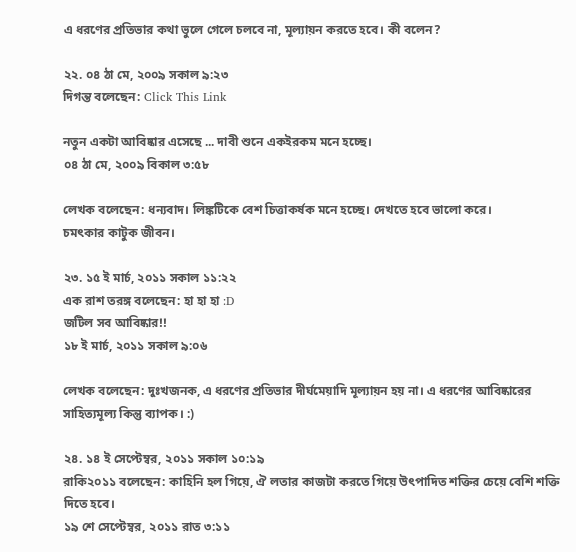এ ধরণের প্রতিভার কথা ভুলে গেলে চলবে না, মূল্যায়ন করতে হবে। কী বলেন?

২২. ০৪ ঠা মে, ২০০৯ সকাল ৯:২৩
দিগন্ত বলেছেন: Click This Link

নতুন একটা আবিষ্কার এসেছে ... দাবী শুনে একইরকম মনে হচ্ছে।
০৪ ঠা মে, ২০০৯ বিকাল ৩:৫৮

লেখক বলেছেন: ধন্যবাদ। লিঙ্কটিকে বেশ চিত্তাকর্ষক মনে হচ্ছে। দেখতে হবে ভালো করে।
চমৎকার কাটুক জীবন।

২৩. ১৫ ই মার্চ, ২০১১ সকাল ১১:২২
এক রাশ তরঙ্গ বলেছেন: হা হা হা :D
জটিল সব আবিষ্কার!!
১৮ ই মার্চ, ২০১১ সকাল ৯:০৬

লেখক বলেছেন: দুঃখজনক, এ ধরণের প্রতিভার দীর্ঘমেয়াদি মূল্যায়ন হয় না। এ ধরণের আবিষ্কারের সাহিত্যমূল্য কিন্তু ব্যাপক। :)

২৪. ১৪ ই সেপ্টেম্বর, ২০১১ সকাল ১০:১৯
রাকি২০১১ বলেছেন: কাহিনি হল গিয়ে, ঐ লতার কাজটা করতে গিয়ে উৎপাদিত শক্তির চেয়ে বেশি শক্তি দিতে হবে।
১৯ শে সেপ্টেম্বর, ২০১১ রাত ৩:১১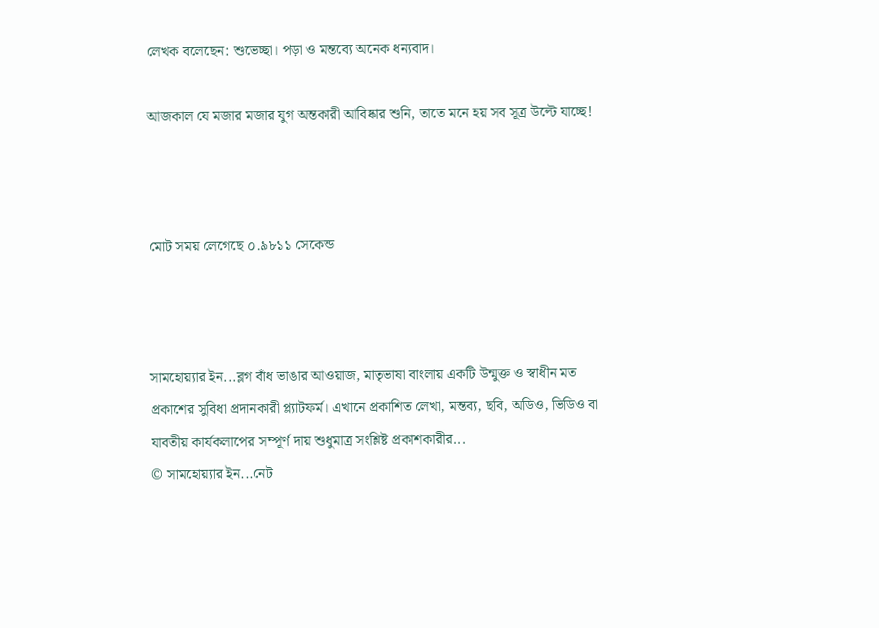লেখক বলেছেন: শুভেচ্ছা। পড়া ও মন্তব্যে অনেক ধন্যবাদ।

আজকাল যে মজার মজার যুগ অন্তকারী আবিষ্কার শুনি, তাতে মনে হয় সব সূত্র উল্টে যাচ্ছে!



মোট সময় লেগেছে ০.৯৮১১ সেকেন্ড



সামহোয়‍্যার ইন...ব্লগ বাঁধ ভাঙার আওয়াজ, মাতৃভাষা বাংলায় একটি উন্মুক্ত ও স্বাধীন মত প্রকাশের সুবিধা প্রদানকারী প্ল্যাটফর্ম। এখানে প্রকাশিত লেখা, মন্তব‍্য, ছবি, অডিও, ভিডিও বা যাবতীয় কার্যকলাপের সম্পূর্ণ দায় শুধুমাত্র সংশ্লিষ্ট প্রকাশকারীর...
© সামহোয়্যার ইন...নেট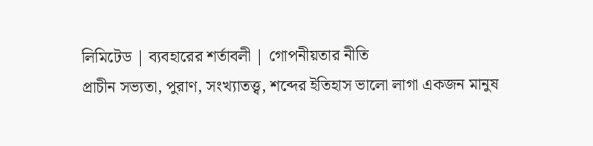লিমিটেড | ব্যবহারের শর্তাবলী | গোপনীয়তার নীতি
প্রাচীন সভ্যতা, পুরাণ, সংখ্যাতত্ত্ব, শব্দের ইতিহাস ভালো লাগা একজন মানুষ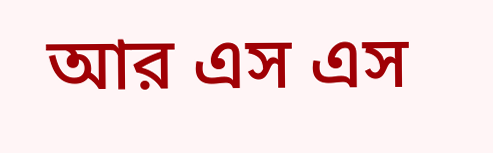আর এস এস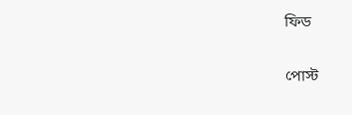ফিড

পোস্ট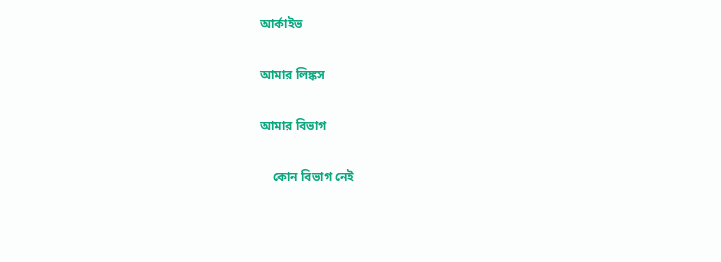আর্কাইভ

আমার লিঙ্কস

আমার বিভাগ

    কোন বিভাগ নেই